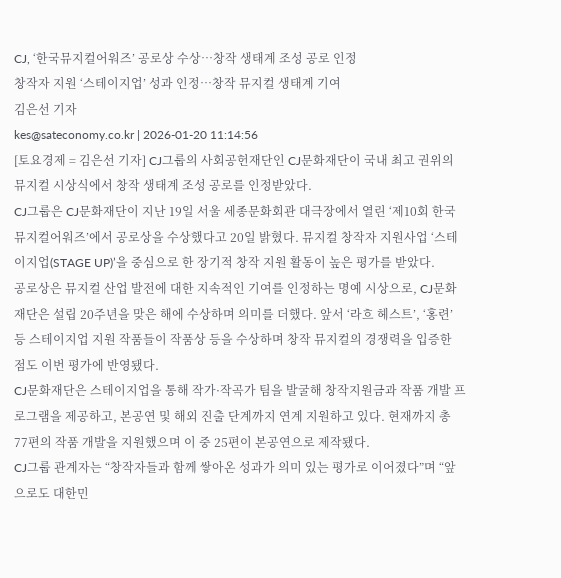CJ, ‘한국뮤지컬어워즈’ 공로상 수상…창작 생태계 조성 공로 인정
창작자 지원 ‘스테이지업’ 성과 인정…창작 뮤지컬 생태계 기여
김은선 기자
kes@sateconomy.co.kr | 2026-01-20 11:14:56
[토요경제 = 김은선 기자] CJ그룹의 사회공헌재단인 CJ문화재단이 국내 최고 권위의 뮤지컬 시상식에서 창작 생태계 조성 공로를 인정받았다.
CJ그룹은 CJ문화재단이 지난 19일 서울 세종문화회관 대극장에서 열린 ‘제10회 한국뮤지컬어워즈’에서 공로상을 수상했다고 20일 밝혔다. 뮤지컬 창작자 지원사업 ‘스테이지업(STAGE UP)’을 중심으로 한 장기적 창작 지원 활동이 높은 평가를 받았다.
공로상은 뮤지컬 산업 발전에 대한 지속적인 기여를 인정하는 명예 시상으로, CJ문화재단은 설립 20주년을 맞은 해에 수상하며 의미를 더했다. 앞서 ‘라흐 헤스트’, ‘홍련’ 등 스테이지업 지원 작품들이 작품상 등을 수상하며 창작 뮤지컬의 경쟁력을 입증한 점도 이번 평가에 반영됐다.
CJ문화재단은 스테이지업을 통해 작가·작곡가 팀을 발굴해 창작지원금과 작품 개발 프로그램을 제공하고, 본공연 및 해외 진출 단계까지 연계 지원하고 있다. 현재까지 총 77편의 작품 개발을 지원했으며 이 중 25편이 본공연으로 제작됐다.
CJ그룹 관계자는 “창작자들과 함께 쌓아온 성과가 의미 있는 평가로 이어졌다”며 “앞으로도 대한민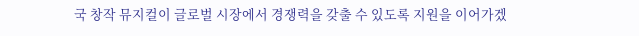국 창작 뮤지컬이 글로벌 시장에서 경쟁력을 갖출 수 있도록 지원을 이어가겠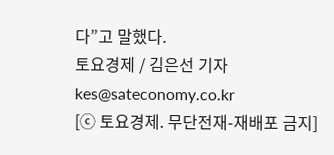다”고 말했다.
토요경제 / 김은선 기자 kes@sateconomy.co.kr
[ⓒ 토요경제. 무단전재-재배포 금지]